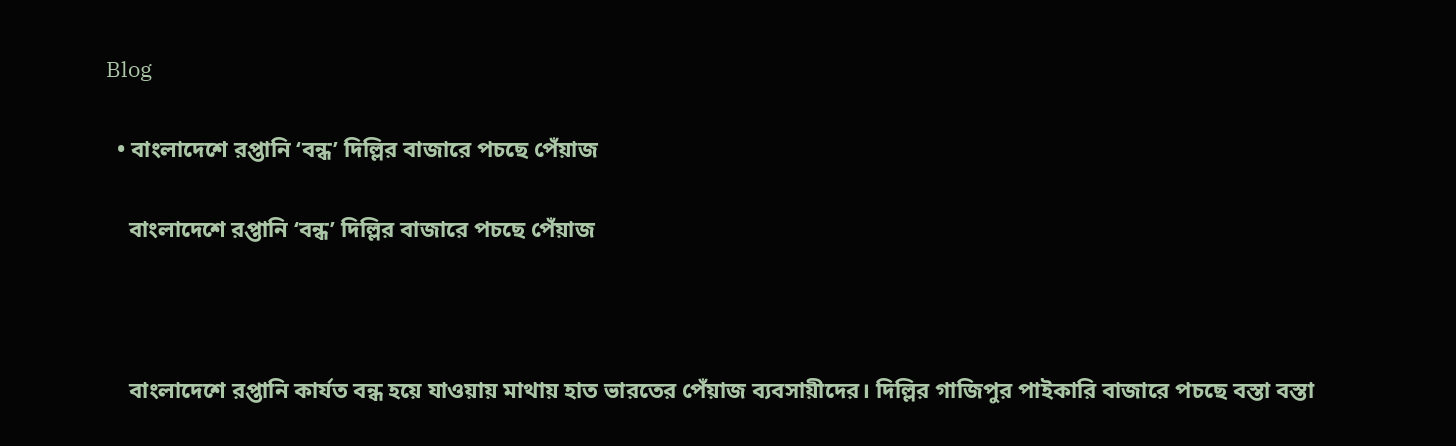Blog

  • বাংলাদেশে রপ্তানি ‘বন্ধ’ দিল্লির বাজারে পচছে পেঁয়াজ

    বাংলাদেশে রপ্তানি ‘বন্ধ’ দিল্লির বাজারে পচছে পেঁয়াজ



    বাংলাদেশে রপ্তানি কার্যত বন্ধ হয়ে যাওয়ায় মাথায় হাত ভারতের পেঁয়াজ ব্যবসায়ীদের। দিল্লির গাজিপুর পাইকারি বাজারে পচছে বস্তা বস্তা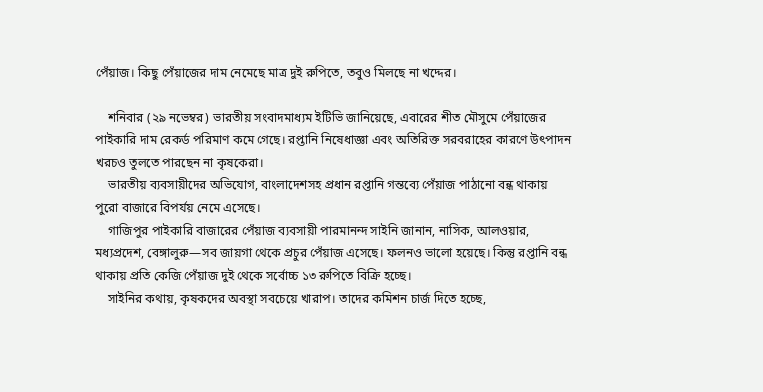পেঁয়াজ। কিছু পেঁয়াজের দাম নেমেছে মাত্র দুই রুপিতে, তবুও মিলছে না খদ্দের।

    শনিবার (২৯ নভেম্বর) ভারতীয় সংবাদমাধ্যম ইটিভি জানিয়েছে, এবারের শীত মৌসুমে পেঁয়াজের পাইকারি দাম রেকর্ড পরিমাণ কমে গেছে। রপ্তানি নিষেধাজ্ঞা এবং অতিরিক্ত সরবরাহের কারণে উৎপাদন খরচও তুলতে পারছেন না কৃষকেরা।
    ভারতীয় ব্যবসায়ীদের অভিযোগ, বাংলাদেশসহ প্রধান রপ্তানি গন্তব্যে পেঁয়াজ পাঠানো বন্ধ থাকায় পুরো বাজারে বিপর্যয় নেমে এসেছে।
    গাজিপুর পাইকারি বাজারের পেঁয়াজ ব্যবসায়ী পারমানন্দ সাইনি জানান, নাসিক, আলওয়ার, মধ্যপ্রদেশ, বেঙ্গালুরু—সব জায়গা থেকে প্রচুর পেঁয়াজ এসেছে। ফলনও ভালো হয়েছে। কিন্তু রপ্তানি বন্ধ থাকায় প্রতি কেজি পেঁয়াজ দুই থেকে সর্বোচ্চ ১৩ রুপিতে বিক্রি হচ্ছে।
    সাইনির কথায়, কৃষকদের অবস্থা সবচেয়ে খারাপ। তাদের কমিশন চার্জ দিতে হচ্ছে,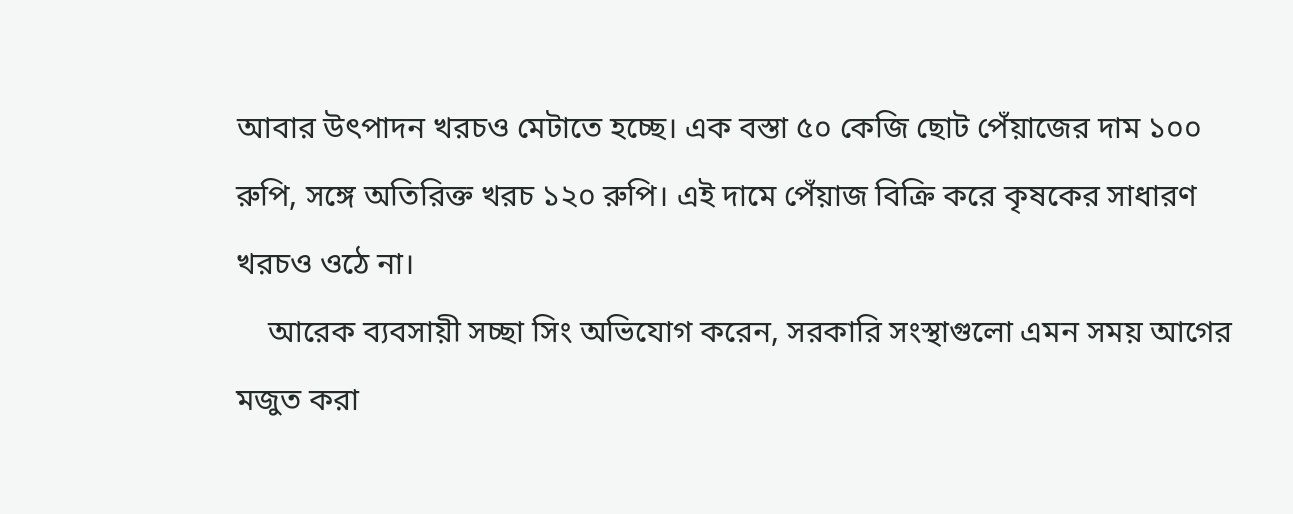আবার উৎপাদন খরচও মেটাতে হচ্ছে। এক বস্তা ৫০ কেজি ছোট পেঁয়াজের দাম ১০০ রুপি, সঙ্গে অতিরিক্ত খরচ ১২০ রুপি। এই দামে পেঁয়াজ বিক্রি করে কৃষকের সাধারণ খরচও ওঠে না।
    আরেক ব্যবসায়ী সচ্ছা সিং অভিযোগ করেন, সরকারি সংস্থাগুলো এমন সময় আগের মজুত করা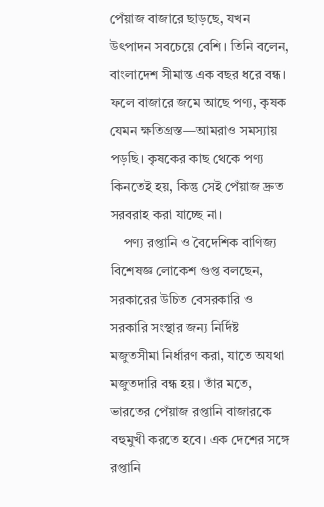পেঁয়াজ বাজারে ছাড়ছে, যখন উৎপাদন সবচেয়ে বেশি। তিনি বলেন, বাংলাদেশ সীমান্ত এক বছর ধরে বন্ধ। ফলে বাজারে জমে আছে পণ্য, কৃষক যেমন ক্ষতিগ্রস্ত—আমরাও সমস্যায় পড়ছি। কৃষকের কাছ থেকে পণ্য কিনতেই হয়, কিন্তু সেই পেঁয়াজ দ্রুত সরবরাহ করা যাচ্ছে না।
    পণ্য রপ্তানি ও বৈদেশিক বাণিজ্য বিশেষজ্ঞ লোকেশ গুপ্ত বলছেন, সরকারের উচিত বেসরকারি ও সরকারি সংস্থার জন্য নির্দিষ্ট মজুতসীমা নির্ধারণ করা, যাতে অযথা মজুতদারি বন্ধ হয়। তাঁর মতে, ভারতের পেঁয়াজ রপ্তানি বাজারকে বহুমুখী করতে হবে। এক দেশের সঙ্গে রপ্তানি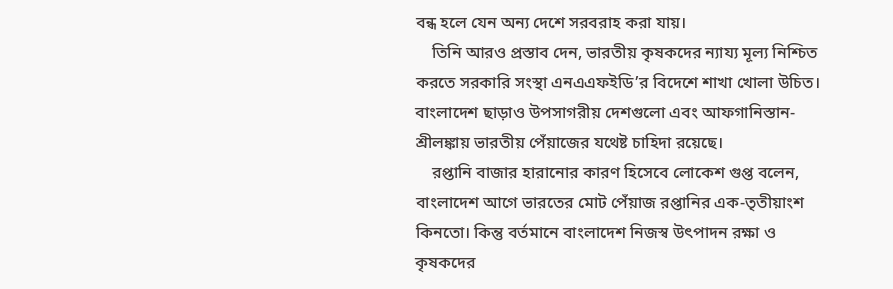বন্ধ হলে যেন অন্য দেশে সরবরাহ করা যায়।
    তিনি আরও প্রস্তাব দেন, ভারতীয় কৃষকদের ন্যায্য মূল্য নিশ্চিত করতে সরকারি সংস্থা এনএএফইডি’র বিদেশে শাখা খোলা উচিত। বাংলাদেশ ছাড়াও উপসাগরীয় দেশগুলো এবং আফগানিস্তান-শ্রীলঙ্কায় ভারতীয় পেঁয়াজের যথেষ্ট চাহিদা রয়েছে।
    রপ্তানি বাজার হারানোর কারণ হিসেবে লোকেশ গুপ্ত বলেন, বাংলাদেশ আগে ভারতের মোট পেঁয়াজ রপ্তানির এক-তৃতীয়াংশ কিনতো। কিন্তু বর্তমানে বাংলাদেশ নিজস্ব উৎপাদন রক্ষা ও কৃষকদের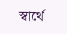স্বার্থে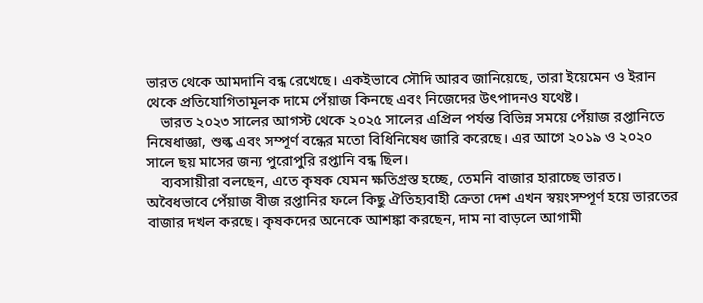ভারত থেকে আমদানি বন্ধ রেখেছে। একইভাবে সৌদি আরব জানিয়েছে, তারা ইয়েমেন ও ইরান থেকে প্রতিযোগিতামূলক দামে পেঁয়াজ কিনছে এবং নিজেদের উৎপাদনও যথেষ্ট।
    ভারত ২০২৩ সালের আগস্ট থেকে ২০২৫ সালের এপ্রিল পর্যন্ত বিভিন্ন সময়ে পেঁয়াজ রপ্তানিতে নিষেধাজ্ঞা, শুল্ক এবং সম্পূর্ণ বন্ধের মতো বিধিনিষেধ জারি করেছে। এর আগে ২০১৯ ও ২০২০ সালে ছয় মাসের জন্য পুরোপুরি রপ্তানি বন্ধ ছিল।
    ব্যবসায়ীরা বলছেন, এতে কৃষক যেমন ক্ষতিগ্রস্ত হচ্ছে, তেমনি বাজার হারাচ্ছে ভারত। অবৈধভাবে পেঁয়াজ বীজ রপ্তানির ফলে কিছু ঐতিহ্যবাহী ক্রেতা দেশ এখন স্বয়ংসম্পূর্ণ হয়ে ভারতের বাজার দখল করছে। কৃষকদের অনেকে আশঙ্কা করছেন, দাম না বাড়লে আগামী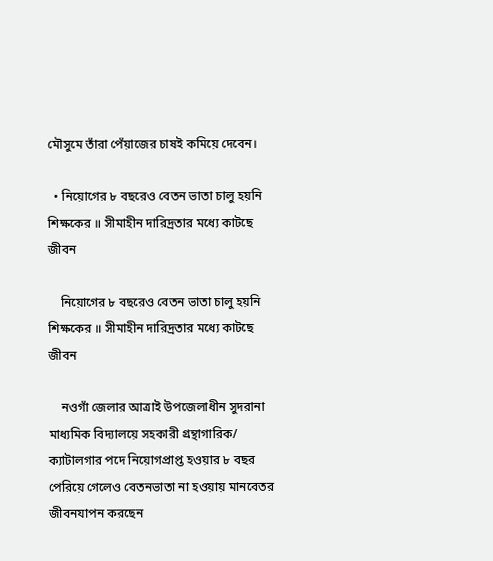মৌসুমে তাঁরা পেঁয়াজের চাষই কমিয়ে দেবেন।

  • নিয়োগের ৮ বছরেও বেতন ভাতা চালু হয়নি শিক্ষকের ॥ সীমাহীন দারিদ্রতার মধ্যে কাটছে জীবন

    নিয়োগের ৮ বছরেও বেতন ভাতা চালু হয়নি শিক্ষকের ॥ সীমাহীন দারিদ্রতার মধ্যে কাটছে জীবন

    নওগাঁ জেলার আত্রাই উপজেলাধীন সুদরানা মাধ্যমিক বিদ্যালয়ে সহকারী গ্রন্থাগারিক/ ক্যাটালগার পদে নিয়োগপ্রাপ্ত হওয়ার ৮ বছর পেরিয়ে গেলেও বেতনভাতা না হওয়ায় মানবেতর জীবনযাপন করছেন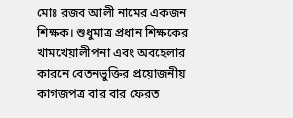মোঃ রজব আলী নামের একজন শিক্ষক। শুধুমাত্র প্রধান শিক্ষকের খামখেয়ালীপনা এবং অবহেলার কারনে বেতনভুক্তির প্রয়োজনীয় কাগজপত্র বার বার ফেরত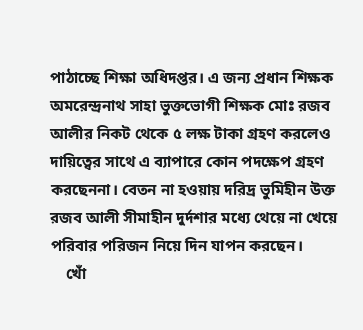পাঠাচ্ছে শিক্ষা অধিদপ্তর। এ জন্য প্রধান শিক্ষক অমরেন্দ্রনাথ সাহা ভুক্তভোগী শিক্ষক মোঃ রজব আলীর নিকট থেকে ৫ লক্ষ টাকা গ্রহণ করলেও দায়িত্বের সাথে এ ব্যাপারে কোন পদক্ষেপ গ্রহণ করছেননা। বেতন না হওয়ায় দরিদ্র ভুমিহীন উক্ত রজব আলী সীমাহীন দুর্দশার মধ্যে থেয়ে না খেয়ে পরিবার পরিজন নিয়ে দিন যাপন করছেন।
    খোঁ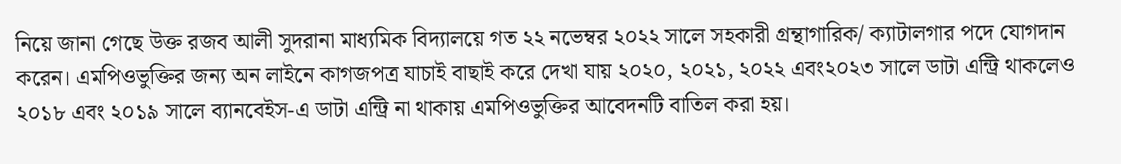নিয়ে জানা গেছে উক্ত রজব আলী সুদরানা মাধ্যমিক বিদ্যালয়ে গত ২২ নভেম্বর ২০২২ সালে সহকারী গ্রন্থাগারিক/ ক্যাটালগার পদে যোগদান করেন। এমপিওভুক্তির জন্য অন লাইনে কাগজপত্র যাচাই বাছাই করে দেখা যায় ২০২০, ২০২১, ২০২২ এবং২০২৩ সালে ডাটা এন্ট্রি থাকলেও ২০১৮ এবং ২০১৯ সালে ব্যানবেইস-এ ডাটা এন্ট্রি না থাকায় এমপিওভুক্তির আবেদনটি বাতিল করা হয়।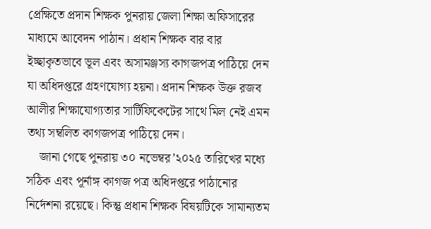প্রেক্ষিতে প্রদান শিক্ষক পুনরায় জেলা শিক্ষা অফিসারের মাধ্যমে আবেদন পাঠান। প্রধান শিক্ষক বার বার ইচ্ছাকৃতভাবে ভূল এবং অসামঞ্জস্য কাগজপত্র পাঠিয়ে দেন যা অধিদপ্তরে গ্রহণযোগ্য হয়না। প্রদান শিক্ষক উক্ত রজব আলীর শিক্ষাযোগ্যতার সার্টিফিকেটের সাথে মিল নেই এমন তথ্য সম্বলিত কাগজপত্র পাঠিয়ে দেন।
    জানা গেছে পুনরায় ৩০ নভেম্বর’২০২৫ তারিখের মধ্যে সঠিক এবং পূর্নাঙ্গ কাগজ পত্র অধিদপ্তরে পাঠানোর নির্দেশনা রয়েছে। কিন্তু প্রধান শিক্ষক বিষয়টিকে সামান্যতম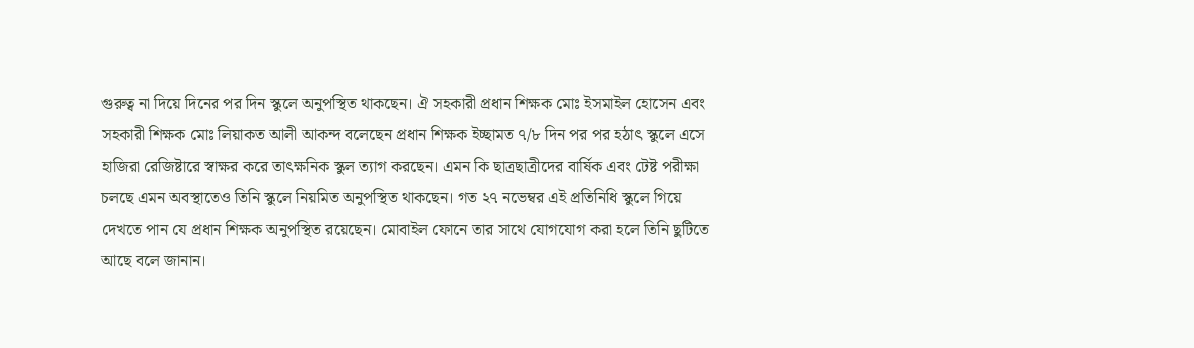গুরুত্ব না দিয়ে দিনের পর দিন স্কুলে অনুপস্থিত থাকছেন। ঐ সহকারী প্রধান শিক্ষক মোঃ ইসমাইল হোসেন এবং সহকারী শিক্ষক মোঃ লিয়াকত আলী আকন্দ বলেছেন প্রধান শিক্ষক ইচ্ছামত ৭/৮ দিন পর পর হঠাৎ স্কুলে এসে হাজিরা রেজিষ্টারে স্বাক্ষর করে তাৎক্ষনিক স্কুল ত্যাগ করছেন। এমন কি ছাত্রছাত্রীদের বার্ষিক এবং টেষ্ট পরীক্ষা চলছে এমন অবস্থাতেও তিনি স্কুলে নিয়মিত অনুপস্থিত থাকছেন। গত ২৭ নভেম্বর এই প্রতিনিধি স্কুলে গিয়ে দেখতে পান যে প্রধান শিক্ষক অনুপস্থিত রয়েছেন। মোবাইল ফোনে তার সাথে যোগযোগ করা হলে তিনি ছুটিতে আছে বলে জানান।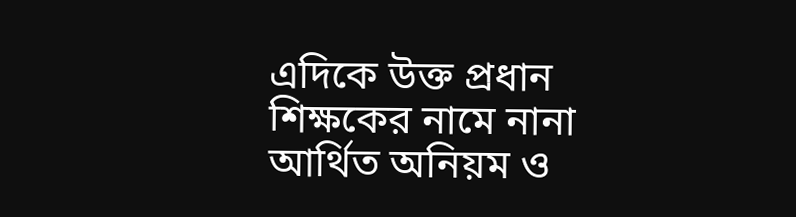এদিকে উক্ত প্রধান শিক্ষকের নামে নানা আর্থিত অনিয়ম ও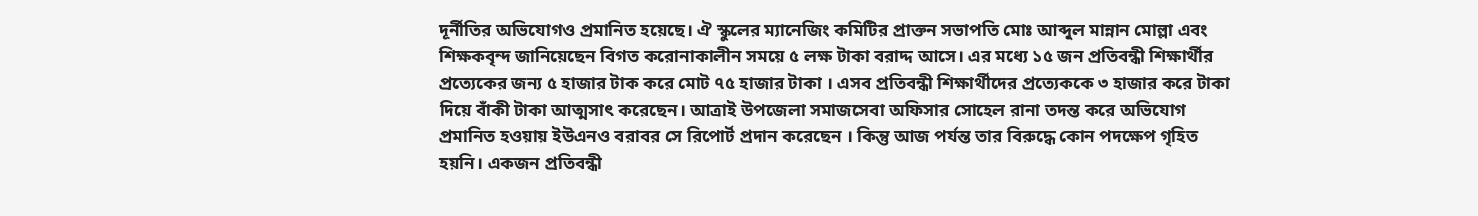দূর্নীতির অভিযোগও প্রমানিত হয়েছে। ঐ স্কুলের ম্যানেজিং কমিটির প্রাক্তন সভাপতি মোঃ আব্দুল মান্নান মোল্লা এবং শিক্ষকবৃন্দ জানিয়েছেন বিগত করোনাকালীন সময়ে ৫ লক্ষ টাকা বরাদ্দ আসে। এর মধ্যে ১৫ জন প্রতিবন্ধী শিক্ষার্থীর প্রত্যেকের জন্য ৫ হাজার টাক করে মোট ৭৫ হাজার টাকা । এসব প্রতিবন্ধী শিক্ষার্থীদের প্রত্যেককে ৩ হাজার করে টাকা দিয়ে বাঁকী টাকা আত্মসাৎ করেছেন। আত্রাই উপজেলা সমাজসেবা অফিসার সোহেল রানা তদন্ত করে অভিযোগ প্রমানিত হওয়ায় ইউএনও বরাবর সে রিপোর্ট প্রদান করেছেন । কিন্তু আজ পর্যন্ত তার বিরুদ্ধে কোন পদক্ষেপ গৃহিত হয়নি। একজন প্রতিবন্ধী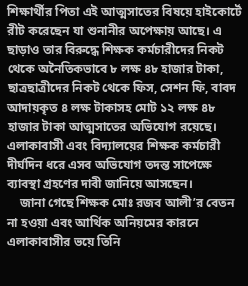শিক্ষার্থীর পিতা এই আত্মসাতের বিষয়ে হাইকোর্টে রীট করেছেন যা শুনানীর অপেক্ষায় আছে। এ ছাড়াও তার বিরুদ্ধে শিক্ষক কর্মচারীদের নিকট থেকে অনৈতিকভাবে ৮ লক্ষ ৪৮ হাজার টাকা, ছাত্রছাত্রীদের নিকট থেকে ফিস, সেশন ফি, বাবদ আদায়কৃত ৪ লক্ষ টাকাসহ মোট ১২ লক্ষ ৪৮ হাজার টাকা আত্মসাতের অভিযোগ রয়েছে। এলাকাবাসী এবং বিদ্যালয়ের শিক্ষক কর্মচারী দীর্ঘদিন ধরে এসব অভিযোগ তদন্ত সাপেক্ষে ব্যাবস্থা গ্রহণের দাবী জানিয়ে আসছেন।
    জানা গেছে শিক্ষক মোঃ রজব আলী’র বেতন না হওয়া এবং আর্থিক অনিয়মের কারনে এলাকাবাসীর ভয়ে তিনি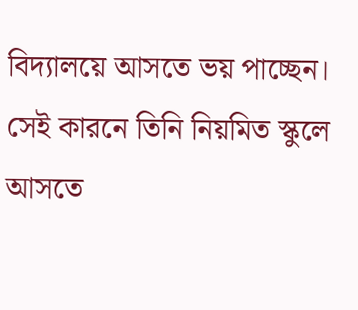বিদ্যালয়ে আসতে ভয় পাচ্ছেন। সেই কারনে তিনি নিয়মিত স্কুলে আসতে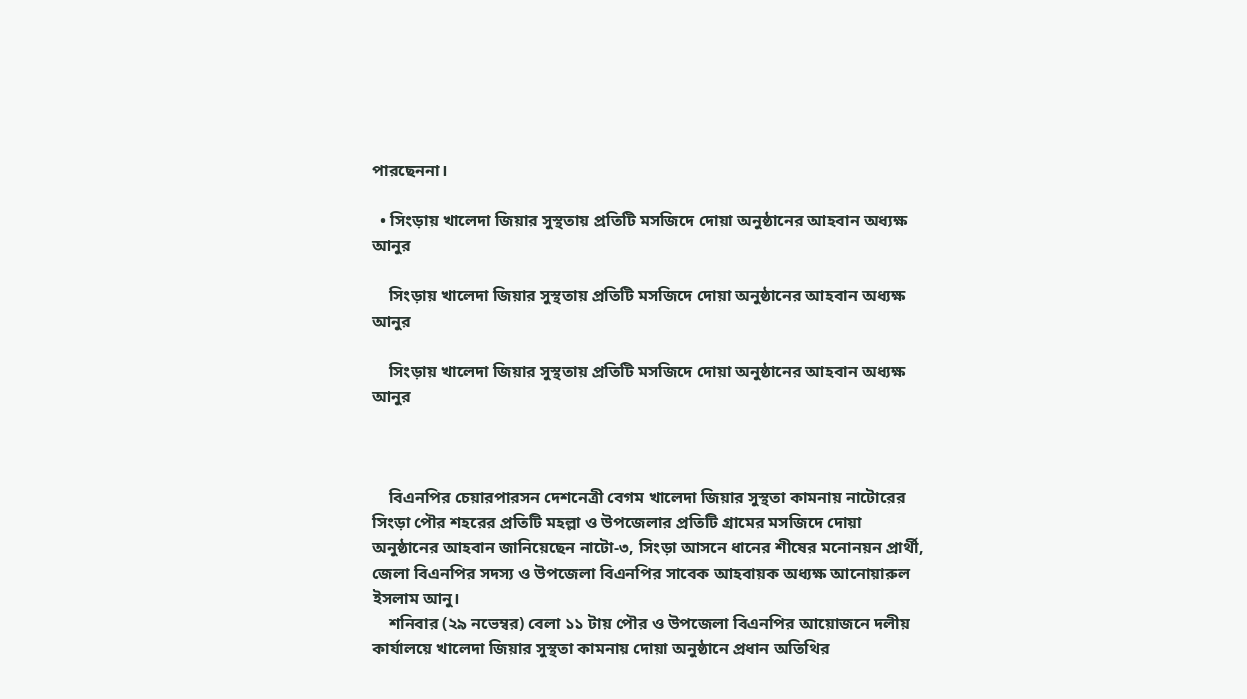পারছেননা।

  • সিংড়ায় খালেদা জিয়ার সুস্থতায় প্রতিটি মসজিদে দোয়া অনুষ্ঠানের আহবান অধ্যক্ষ আনুর

    সিংড়ায় খালেদা জিয়ার সুস্থতায় প্রতিটি মসজিদে দোয়া অনুষ্ঠানের আহবান অধ্যক্ষ আনুর

    সিংড়ায় খালেদা জিয়ার সুস্থতায় প্রতিটি মসজিদে দোয়া অনুষ্ঠানের আহবান অধ্যক্ষ আনুর



    বিএনপির চেয়ারপারসন দেশনেত্রী বেগম খালেদা জিয়ার সুস্থতা কামনায় নাটোরের সিংড়া পৌর শহরের প্রতিটি মহল্লা ও উপজেলার প্রতিটি গ্রামের মসজিদে দোয়া অনুষ্ঠানের আহবান জানিয়েছেন নাটো-৩, সিংড়া আসনে ধানের শীষের মনোনয়ন প্রার্থী, জেলা বিএনপির সদস্য ও উপজেলা বিএনপির সাবেক আহবায়ক অধ্যক্ষ আনোয়ারুল ইসলাম আনু।
    শনিবার (২৯ নভেম্বর) বেলা ১১ টায় পৌর ও উপজেলা বিএনপির আয়োজনে দলীয় কার্যালয়ে খালেদা জিয়ার সুস্থতা কামনায় দোয়া অনুষ্ঠানে প্রধান অতিথির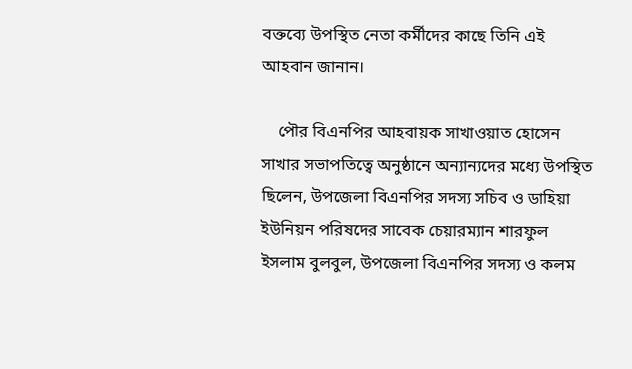বক্তব্যে উপস্থিত নেতা কর্মীদের কাছে তিনি এই আহবান জানান।

    পৌর বিএনপির আহবায়ক সাখাওয়াত হোসেন সাখার সভাপতিত্বে অনুষ্ঠানে অন্যান্যদের মধ্যে উপস্থিত ছিলেন, উপজেলা বিএনপির সদস্য সচিব ও ডাহিয়া ইউনিয়ন পরিষদের সাবেক চেয়ারম্যান শারফুল ইসলাম বুলবুল, উপজেলা বিএনপির সদস্য ও কলম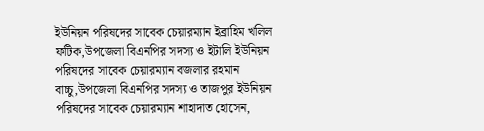ইউনিয়ন পরিষদের সাবেক চেয়ারম্যান ইব্রাহিম খলিল ফটিক,উপজেলা বিএনপির সদস্য ও ইটালি ইউনিয়ন পরিষদের সাবেক চেয়ারম্যান বজলার রহমান বাচ্চু,উপজেলা বিএনপির সদস্য ও তাজপুর ইউনিয়ন পরিষদের সাবেক চেয়ারম্যান শাহাদাত হোসেন,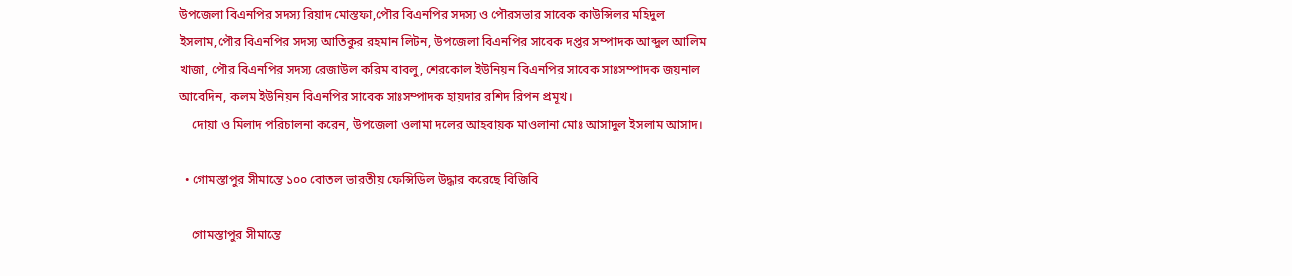উপজেলা বিএনপির সদস্য রিয়াদ মোস্তফা,পৌর বিএনপির সদস্য ও পৌরসভার সাবেক কাউন্সিলর মহিদুল ইসলাম,পৌর বিএনপির সদস্য আতিকুর রহমান লিটন, উপজেলা বিএনপির সাবেক দপ্তর সম্পাদক আব্দুল আলিম খাজা, পৌর বিএনপির সদস্য রেজাউল করিম বাবলু, শেরকোল ইউনিয়ন বিএনপির সাবেক সাঃসম্পাদক জয়নাল আবেদিন, কলম ইউনিয়ন বিএনপির সাবেক সাঃসম্পাদক হায়দার রশিদ রিপন প্রমূখ।
    দোয়া ও মিলাদ পরিচালনা করেন, উপজেলা ওলামা দলের আহবায়ক মাওলানা মোঃ আসাদুল ইসলাম আসাদ।

  • গোমস্তাপুর সীমান্তে ১০০ বোতল ভারতীয় ফেন্সিডিল উদ্ধার করেছে বিজিবি

    গোমস্তাপুর সীমান্তে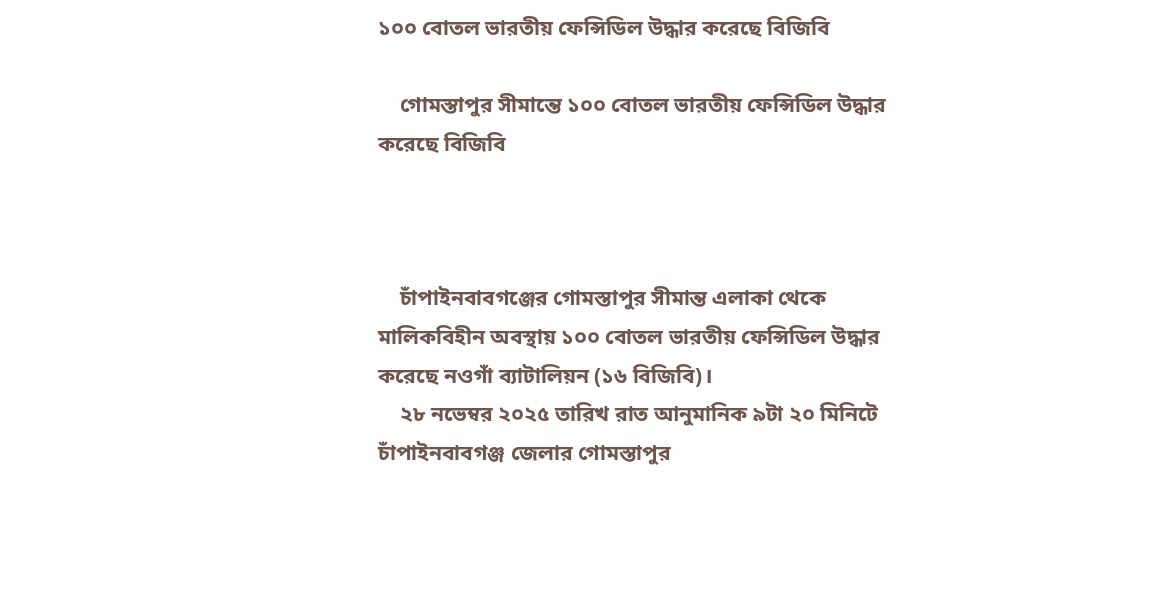১০০ বোতল ভারতীয় ফেন্সিডিল উদ্ধার করেছে বিজিবি

    গোমস্তাপুর সীমান্তে ১০০ বোতল ভারতীয় ফেন্সিডিল উদ্ধার করেছে বিজিবি



    চাঁপাইনবাবগঞ্জের গোমস্তাপুর সীমান্ত এলাকা থেকে মালিকবিহীন অবস্থায় ১০০ বোতল ভারতীয় ফেন্সিডিল উদ্ধার করেছে নওগাঁ ব্যাটালিয়ন (১৬ বিজিবি)।
    ২৮ নভেম্বর ২০২৫ তারিখ রাত আনুমানিক ৯টা ২০ মিনিটে চাঁপাইনবাবগঞ্জ জেলার গোমস্তাপুর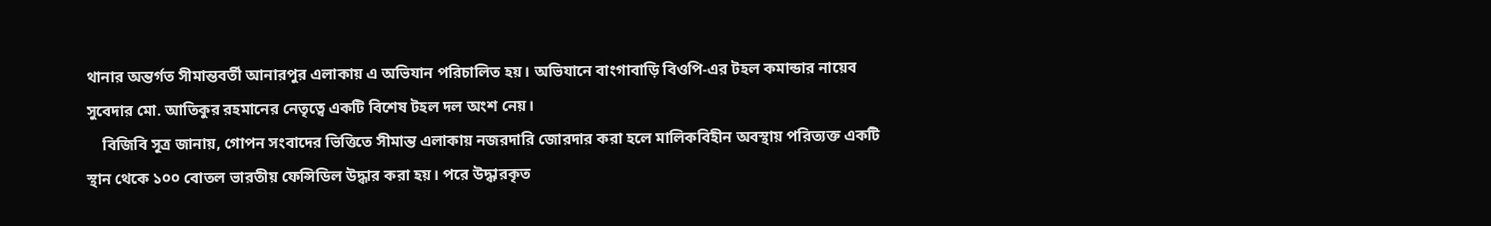থানার অন্তর্গত সীমান্তবর্তী আনারপুর এলাকায় এ অভিযান পরিচালিত হয়। অভিযানে বাংগাবাড়ি বিওপি-এর টহল কমান্ডার নায়েব সুবেদার মো. আতিকুর রহমানের নেতৃত্বে একটি বিশেষ টহল দল অংশ নেয়।
    বিজিবি সূত্র জানায়, গোপন সংবাদের ভিত্তিতে সীমান্ত এলাকায় নজরদারি জোরদার করা হলে মালিকবিহীন অবস্থায় পরিত্যক্ত একটি স্থান থেকে ১০০ বোতল ভারতীয় ফেন্সিডিল উদ্ধার করা হয়। পরে উদ্ধারকৃত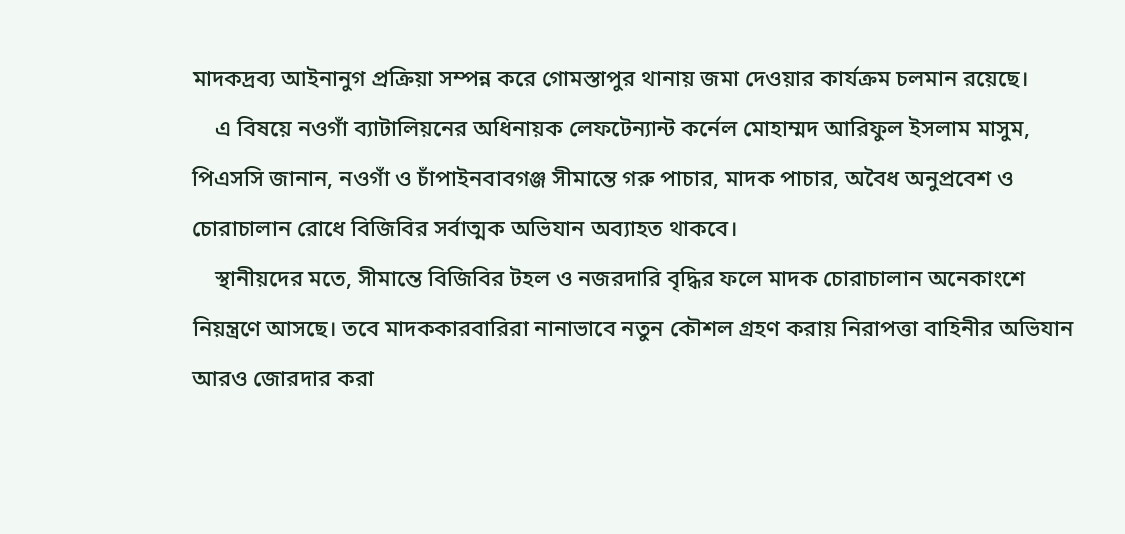মাদকদ্রব্য আইনানুগ প্রক্রিয়া সম্পন্ন করে গোমস্তাপুর থানায় জমা দেওয়ার কার্যক্রম চলমান রয়েছে।
    এ বিষয়ে নওগাঁ ব্যাটালিয়নের অধিনায়ক লেফটেন্যান্ট কর্নেল মোহাম্মদ আরিফুল ইসলাম মাসুম, পিএসসি জানান, নওগাঁ ও চাঁপাইনবাবগঞ্জ সীমান্তে গরু পাচার, মাদক পাচার, অবৈধ অনুপ্রবেশ ও চোরাচালান রোধে বিজিবির সর্বাত্মক অভিযান অব্যাহত থাকবে।
    স্থানীয়দের মতে, সীমান্তে বিজিবির টহল ও নজরদারি বৃদ্ধির ফলে মাদক চোরাচালান অনেকাংশে নিয়ন্ত্রণে আসছে। তবে মাদককারবারিরা নানাভাবে নতুন কৌশল গ্রহণ করায় নিরাপত্তা বাহিনীর অভিযান আরও জোরদার করা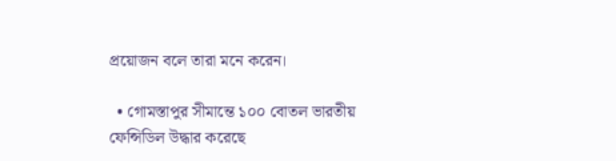প্রয়োজন বলে তারা মনে করেন।

  • গোমস্তাপুর সীমান্তে ১০০ বোতল ভারতীয় ফেন্সিডিল উদ্ধার করেছে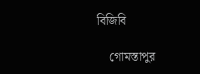বিজিবি

    গোমস্তাপুর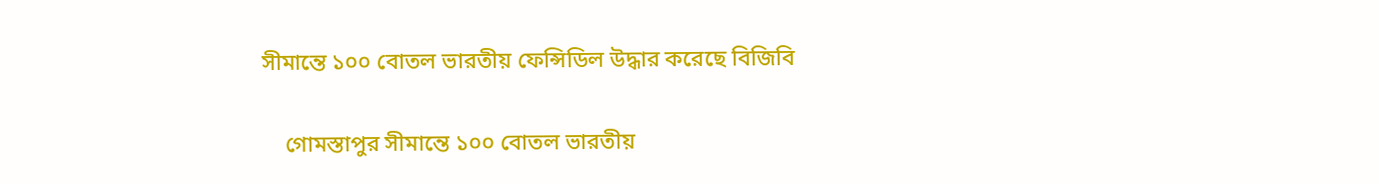সীমান্তে ১০০ বোতল ভারতীয় ফেন্সিডিল উদ্ধার করেছে বিজিবি

    গোমস্তাপুর সীমান্তে ১০০ বোতল ভারতীয়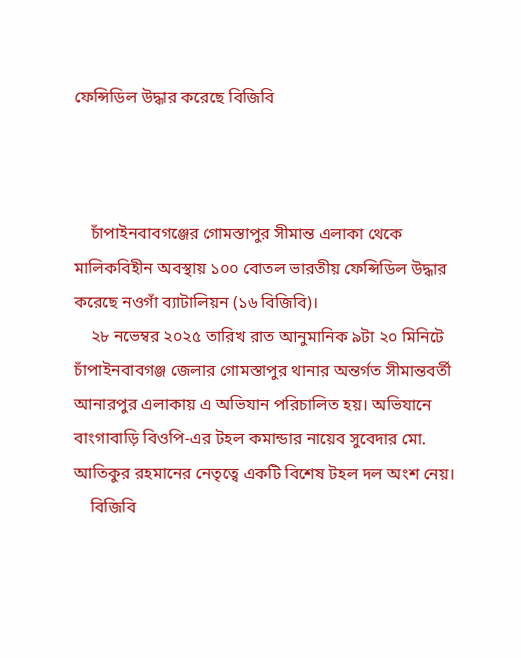ফেন্সিডিল উদ্ধার করেছে বিজিবি



    চাঁপাইনবাবগঞ্জের গোমস্তাপুর সীমান্ত এলাকা থেকে মালিকবিহীন অবস্থায় ১০০ বোতল ভারতীয় ফেন্সিডিল উদ্ধার করেছে নওগাঁ ব্যাটালিয়ন (১৬ বিজিবি)।
    ২৮ নভেম্বর ২০২৫ তারিখ রাত আনুমানিক ৯টা ২০ মিনিটে চাঁপাইনবাবগঞ্জ জেলার গোমস্তাপুর থানার অন্তর্গত সীমান্তবর্তী আনারপুর এলাকায় এ অভিযান পরিচালিত হয়। অভিযানে বাংগাবাড়ি বিওপি-এর টহল কমান্ডার নায়েব সুবেদার মো. আতিকুর রহমানের নেতৃত্বে একটি বিশেষ টহল দল অংশ নেয়।
    বিজিবি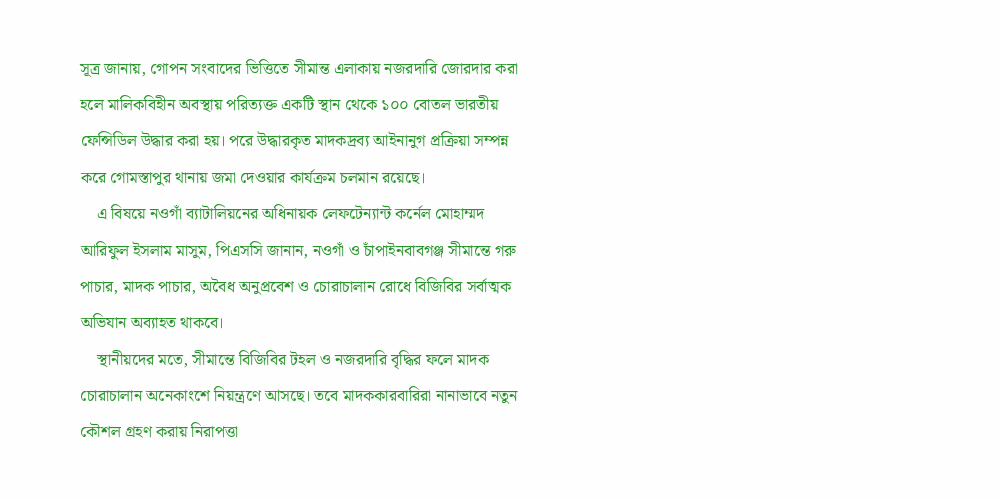সূত্র জানায়, গোপন সংবাদের ভিত্তিতে সীমান্ত এলাকায় নজরদারি জোরদার করা হলে মালিকবিহীন অবস্থায় পরিত্যক্ত একটি স্থান থেকে ১০০ বোতল ভারতীয় ফেন্সিডিল উদ্ধার করা হয়। পরে উদ্ধারকৃত মাদকদ্রব্য আইনানুগ প্রক্রিয়া সম্পন্ন করে গোমস্তাপুর থানায় জমা দেওয়ার কার্যক্রম চলমান রয়েছে।
    এ বিষয়ে নওগাঁ ব্যাটালিয়নের অধিনায়ক লেফটেন্যান্ট কর্নেল মোহাম্মদ আরিফুল ইসলাম মাসুম, পিএসসি জানান, নওগাঁ ও চাঁপাইনবাবগঞ্জ সীমান্তে গরু পাচার, মাদক পাচার, অবৈধ অনুপ্রবেশ ও চোরাচালান রোধে বিজিবির সর্বাত্মক অভিযান অব্যাহত থাকবে।
    স্থানীয়দের মতে, সীমান্তে বিজিবির টহল ও নজরদারি বৃদ্ধির ফলে মাদক চোরাচালান অনেকাংশে নিয়ন্ত্রণে আসছে। তবে মাদককারবারিরা নানাভাবে নতুন কৌশল গ্রহণ করায় নিরাপত্তা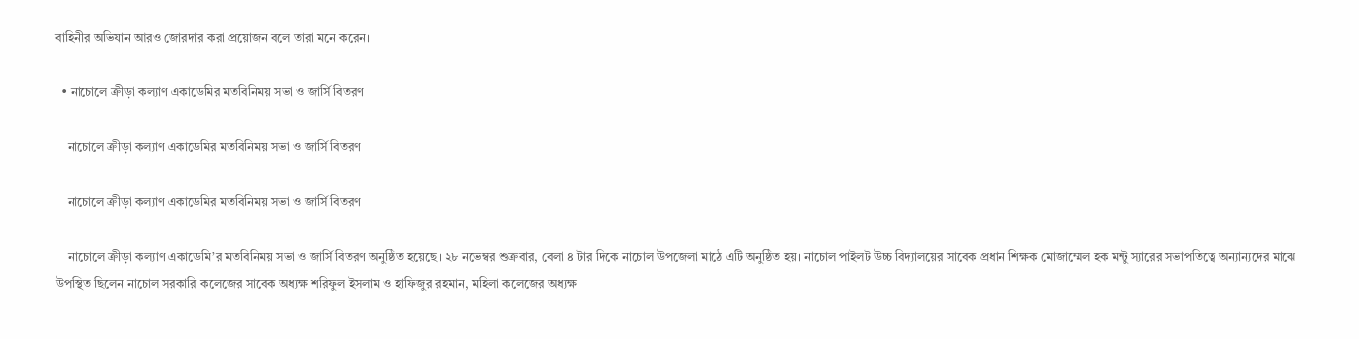বাহিনীর অভিযান আরও জোরদার করা প্রয়োজন বলে তারা মনে করেন।

  • নাচোলে ক্রীড়া কল্যাণ একাডেমির মতবিনিময় সভা ও জার্সি বিতরণ

    নাচোলে ক্রীড়া কল্যাণ একাডেমির মতবিনিময় সভা ও জার্সি বিতরণ

    নাচোলে ক্রীড়া কল্যাণ একাডেমির মতবিনিময় সভা ও জার্সি বিতরণ

    নাচোলে ক্রীড়া কল্যাণ একাডেমি’র মতবিনিময় সভা ও জার্সি বিতরণ অনুষ্ঠিত হয়েছে। ২৮ নভেম্বর শুক্রবার, বেলা ৪ টার দিকে নাচোল উপজেলা মাঠে এটি অনুষ্ঠিত হয়। নাচোল পাইলট উচ্চ বিদ্যালয়ের সাবেক প্রধান শিক্ষক মোজাম্মেল হক মন্টু স্যারের সভাপতিত্বে অন্যান্যদের মাঝে উপস্থিত ছিলেন নাচোল সরকারি কলেজের সাবেক অধ্যক্ষ শরিফুল ইসলাম ও হাফিজুর রহমান, মহিলা কলেজের অধ্যক্ষ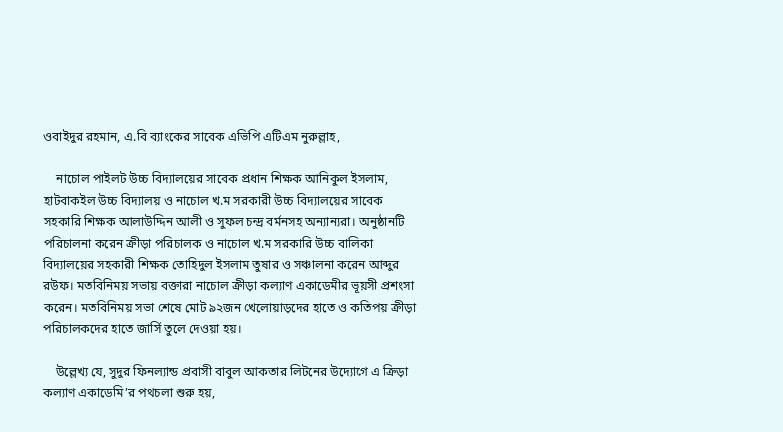ওবাইদুর রহমান, এ.বি ব্যাংকের সাবেক এভিপি এটিএম নুরুল্লাহ,

    নাচোল পাইলট উচ্চ বিদ্যালয়ের সাবেক প্রধান শিক্ষক আনিকুল ইসলাম, হাটবাকইল উচ্চ বিদ্যালয় ও নাচোল খ.ম সরকারী উচ্চ বিদ্যালয়ের সাবেক সহকারি শিক্ষক আলাউদ্দিন আলী ও সুফল চন্দ্র বর্মনসহ অন্যান্যরা। অনুষ্ঠানটি পরিচালনা করেন ক্রীড়া পরিচালক ও নাচোল খ.ম সরকারি উচ্চ বালিকা বিদ্যালয়ের সহকারী শিক্ষক তোহিদুল ইসলাম তুষার ও সঞ্চালনা করেন আব্দুর রউফ। মতবিনিময় সভায় বক্তারা নাচোল ক্রীড়া কল্যাণ একাডেমীর ভূয়সী প্রশংসা করেন। মতবিনিময় সভা শেষে মোট ৯২জন খেলোয়াড়দের হাতে ও কতিপয় ক্রীড়া পরিচালকদের হাতে জার্সি তুলে দেওয়া হয়।

    উল্লেখ্য যে, সুদুর ফিনল্যান্ড প্রবাসী বাবুল আকতার লিটনের উদ্যোগে এ ক্রিড়া কল্যাণ একাডেমি’র পথচলা শুরু হয়,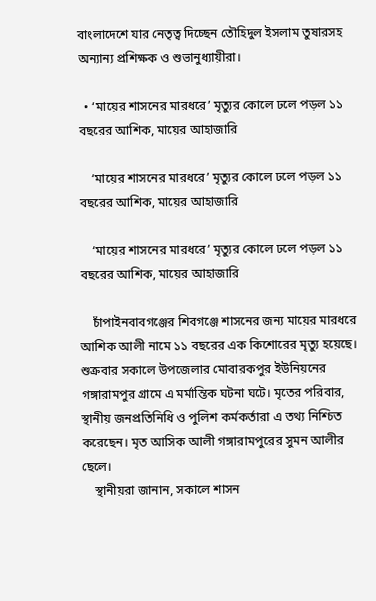বাংলাদেশে যার নেতৃত্ব দিচ্ছেন তৌহিদুল ইসলাম তুষারসহ অন্যান্য প্রশিক্ষক ও শুভানুধ্যায়ীরা।

  • ‘মায়ের শাসনের মারধরে’ মৃত্যুর কোলে ঢলে পড়ল ১১ বছরের আশিক, মায়ের আহাজারি

    ‘মায়ের শাসনের মারধরে’ মৃত্যুর কোলে ঢলে পড়ল ১১ বছরের আশিক, মায়ের আহাজারি

    ‘মায়ের শাসনের মারধরে’ মৃত্যুর কোলে ঢলে পড়ল ১১ বছরের আশিক, মায়ের আহাজারি

    চাঁপাইনবাবগঞ্জের শিবগঞ্জে শাসনের জন্য মায়ের মারধরে আশিক আলী নামে ১১ বছরের এক কিশোরের মৃত্যু হয়েছে। শুক্রবার সকালে উপজেলার মোবারকপুর ইউনিয়নের গঙ্গারামপুর গ্রামে এ মর্মান্তিক ঘটনা ঘটে। মৃতের পরিবার, স্থানীয় জনপ্রতিনিধি ও পুলিশ কর্মকর্তারা এ তথ্য নিশ্চিত করেছেন। মৃত আসিক আলী গঙ্গারামপুরের সুমন আলীর ছেলে।
    স্থানীয়রা জানান, সকালে শাসন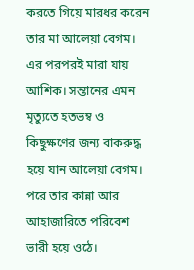করতে গিয়ে মারধর করেন তার মা আলেয়া বেগম। এর পরপরই মারা যায় আশিক। সন্তানের এমন মৃত্যুতে হতভম্ব ও কিছুক্ষণের জন্য বাকরুদ্ধ হয়ে যান আলেয়া বেগম। পরে তার কান্না আর আহাজারিতে পরিবেশ ভারী হয়ে ওঠে।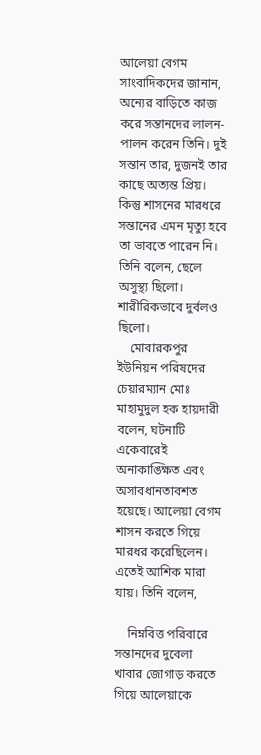আলেয়া বেগম সাংবাদিকদের জানান, অন্যের বাড়িতে কাজ করে সন্তানদের লালন-পালন করেন তিনি। দুই সন্তান তার, দুজনই তার কাছে অত্যন্ত প্রিয়। কিন্তু শাসনের মারধরে সন্তানের এমন মৃত্যু হবে তা ভাবতে পারেন নি। তিনি বলেন, ছেলে অসুস্থ্য ছিলো। শারীরিকভাবে দুর্বলও ছিলো।
    মোবারকপুর ইউনিয়ন পরিষদের চেয়ারম্যান মোঃ মাহামুদুল হক হায়দারী বলেন, ঘটনাটি একেবারেই অনাকাঙ্ক্ষিত এবং অসাবধানতাবশত হয়েছে। আলেয়া বেগম শাসন করতে গিয়ে মারধর করেছিলেন। এতেই আশিক মারা যায়। তিনি বলেন,

    নিম্নবিত্ত পরিবারে সন্তানদের দুবেলা খাবার জোগাড় করতে গিয়ে আলেয়াকে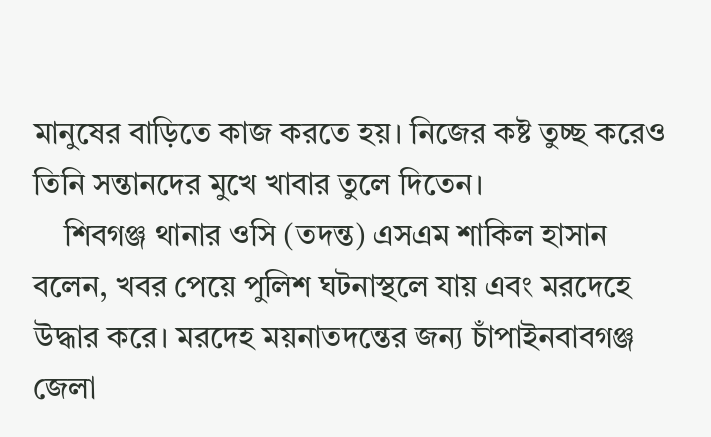মানুষের বাড়িতে কাজ করতে হয়। নিজের কষ্ট তুচ্ছ করেও তিনি সন্তানদের মুখে খাবার তুলে দিতেন।
    শিবগঞ্জ থানার ওসি (তদন্ত) এসএম শাকিল হাসান বলেন, খবর পেয়ে পুলিশ ঘটনাস্থলে যায় এবং মরদেহে উদ্ধার করে। মরদেহ ময়নাতদন্তের জন্য চাঁপাইনবাবগঞ্জ জেলা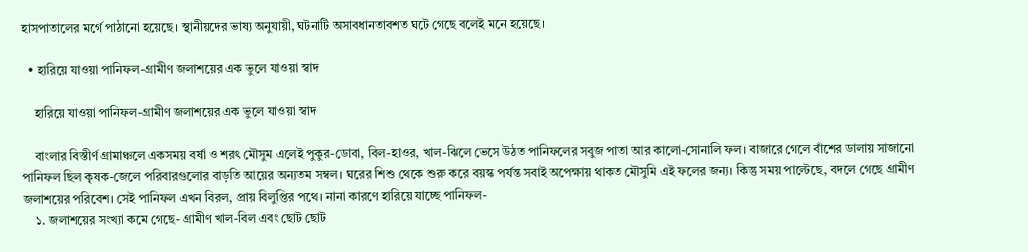হাসপাতালের মর্গে পাঠানো হয়েছে। স্থানীয়দের ভাষ্য অনুযায়ী, ঘটনাটি অসাবধানতাবশত ঘটে গেছে বলেই মনে হয়েছে।

  • হারিয়ে যাওয়া পানিফল-গ্রামীণ জলাশয়ের এক ভুলে যাওয়া স্বাদ

    হারিয়ে যাওয়া পানিফল-গ্রামীণ জলাশয়ের এক ভুলে যাওয়া স্বাদ

    বাংলার বিস্তীর্ণ গ্রামাঞ্চলে একসময় বর্ষা ও শরৎ মৌসুম এলেই পুকুর-ডোবা, বিল-হাওর, খাল-ঝিলে ভেসে উঠত পানিফলের সবুজ পাতা আর কালো-সোনালি ফল। বাজারে গেলে বাঁশের ডালায় সাজানো পানিফল ছিল কৃষক-জেলে পরিবারগুলোর বাড়তি আয়ের অন্যতম সম্বল। ঘরের শিশু থেকে শুরু করে বয়স্ক পর্যন্ত সবাই অপেক্ষায় থাকত মৌসুমি এই ফলের জন্য। কিন্তু সময় পাল্টেছে, বদলে গেছে গ্রামীণ জলাশয়ের পরিবেশ। সেই পানিফল এখন বিরল, প্রায় বিলুপ্তির পথে। নানা কারণে হারিয়ে যাচ্ছে পানিফল-
    ১. জলাশয়ের সংখ্যা কমে গেছে- গ্রামীণ খাল-বিল এবং ছোট ছোট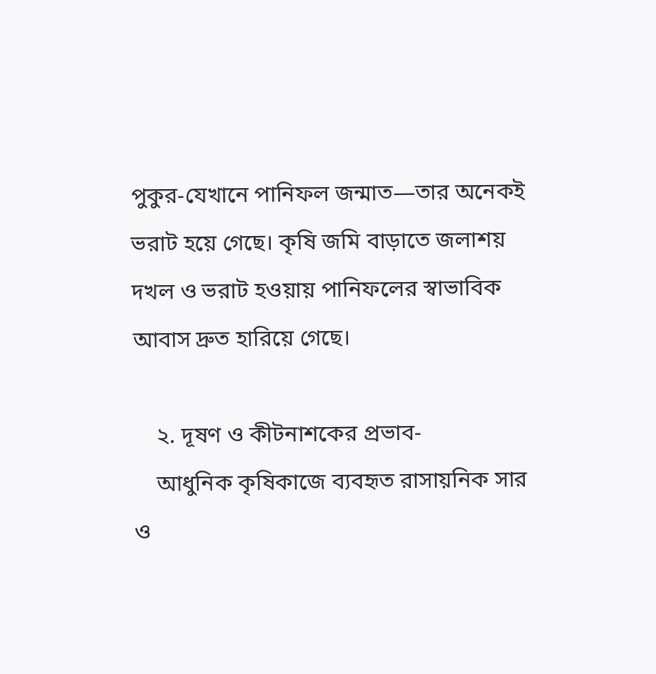পুকুর-যেখানে পানিফল জন্মাত—তার অনেকই ভরাট হয়ে গেছে। কৃষি জমি বাড়াতে জলাশয় দখল ও ভরাট হওয়ায় পানিফলের স্বাভাবিক আবাস দ্রুত হারিয়ে গেছে।

    ২. দূষণ ও কীটনাশকের প্রভাব-
    আধুনিক কৃষিকাজে ব্যবহৃত রাসায়নিক সার ও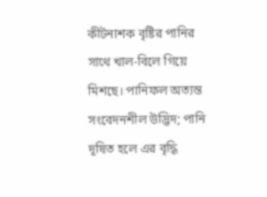কীটনাশক বৃষ্টির পানির সাথে খাল-বিলে গিয়ে মিশছে। পানিফল অত্যন্ত সংবেদনশীল উদ্ভিদ; পানি দূষিত হলে এর বৃদ্ধি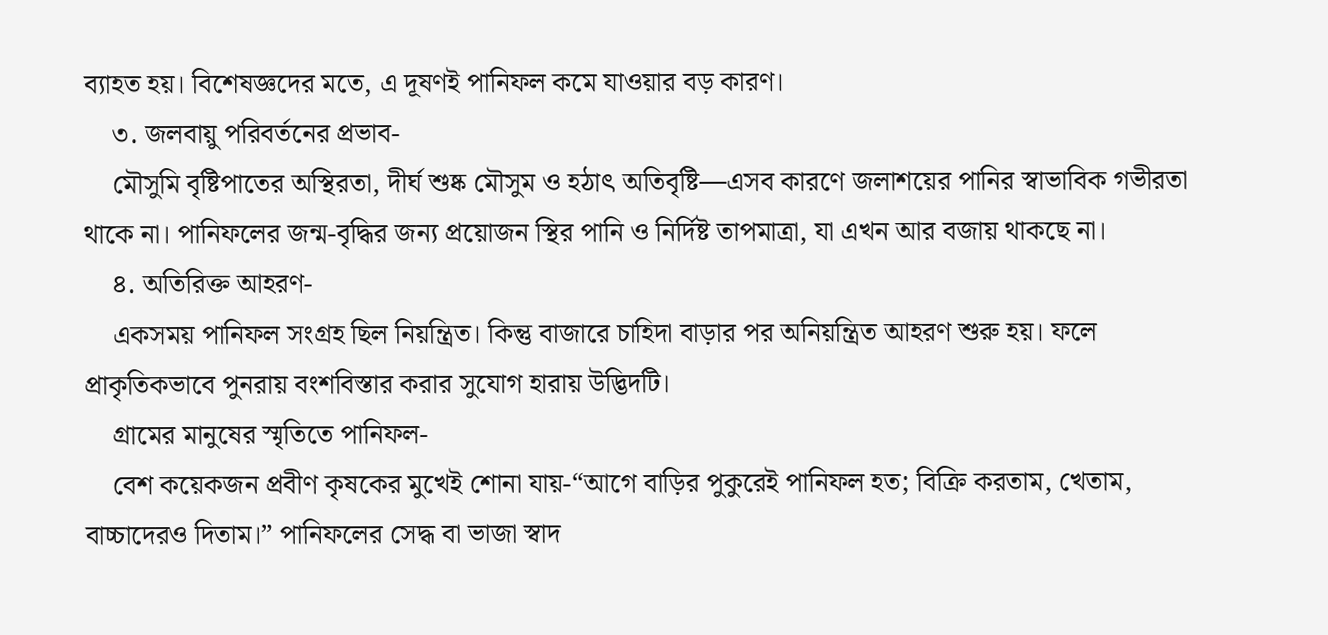ব্যাহত হয়। বিশেষজ্ঞদের মতে, এ দূষণই পানিফল কমে যাওয়ার বড় কারণ।
    ৩. জলবায়ু পরিবর্তনের প্রভাব-
    মৌসুমি বৃষ্টিপাতের অস্থিরতা, দীর্ঘ শুষ্ক মৌসুম ও হঠাৎ অতিবৃষ্টি—এসব কারণে জলাশয়ের পানির স্বাভাবিক গভীরতা থাকে না। পানিফলের জন্ম-বৃদ্ধির জন্য প্রয়োজন স্থির পানি ও নির্দিষ্ট তাপমাত্রা, যা এখন আর বজায় থাকছে না।
    ৪. অতিরিক্ত আহরণ-
    একসময় পানিফল সংগ্রহ ছিল নিয়ন্ত্রিত। কিন্তু বাজারে চাহিদা বাড়ার পর অনিয়ন্ত্রিত আহরণ শুরু হয়। ফলে প্রাকৃতিকভাবে পুনরায় বংশবিস্তার করার সুযোগ হারায় উদ্ভিদটি।
    গ্রামের মানুষের স্মৃতিতে পানিফল-
    বেশ কয়েকজন প্রবীণ কৃষকের মুখেই শোনা যায়-“আগে বাড়ির পুকুরেই পানিফল হত; বিক্রি করতাম, খেতাম, বাচ্চাদেরও দিতাম।” পানিফলের সেদ্ধ বা ভাজা স্বাদ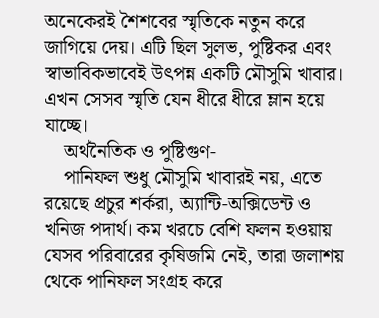অনেকেরই শৈশবের স্মৃতিকে নতুন করে জাগিয়ে দেয়। এটি ছিল সুলভ, পুষ্টিকর এবং স্বাভাবিকভাবেই উৎপন্ন একটি মৌসুমি খাবার। এখন সেসব স্মৃতি যেন ধীরে ধীরে ম্লান হয়ে যাচ্ছে।
    অর্থনৈতিক ও পুষ্টিগুণ-
    পানিফল শুধু মৌসুমি খাবারই নয়, এতে রয়েছে প্রচুর শর্করা, অ্যান্টি-অক্সিডেন্ট ও খনিজ পদার্থ। কম খরচে বেশি ফলন হওয়ায় যেসব পরিবারের কৃষিজমি নেই, তারা জলাশয় থেকে পানিফল সংগ্রহ করে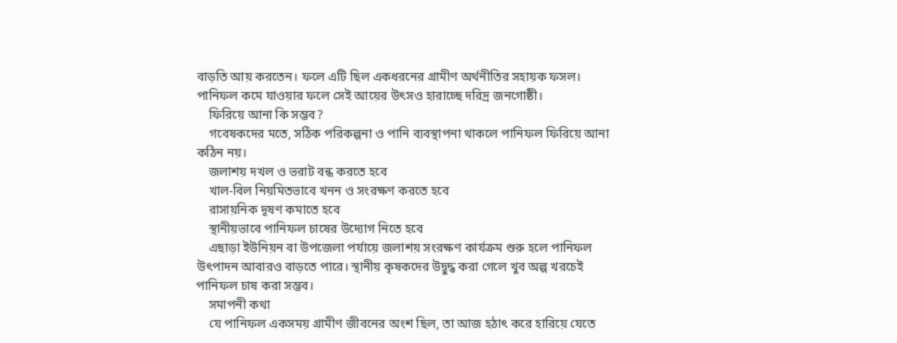বাড়তি আয় করতেন। ফলে এটি ছিল একধরনের গ্রামীণ অর্থনীতির সহায়ক ফসল। পানিফল কমে যাওয়ার ফলে সেই আয়ের উৎসও হারাচ্ছে দরিদ্র জনগোষ্ঠী।
    ফিরিয়ে আনা কি সম্ভব?
    গবেষকদের মতে, সঠিক পরিকল্পনা ও পানি ব্যবস্থাপনা থাকলে পানিফল ফিরিয়ে আনা কঠিন নয়।
    জলাশয় দখল ও ভরাট বন্ধ করতে হবে
    খাল-বিল নিয়মিতভাবে খনন ও সংরক্ষণ করতে হবে
    রাসায়নিক দূষণ কমাতে হবে
    স্থানীয়ভাবে পানিফল চাষের উদ্যোগ নিতে হবে
    এছাড়া ইউনিয়ন বা উপজেলা পর্যায়ে জলাশয় সংরক্ষণ কার্যক্রম শুরু হলে পানিফল উৎপাদন আবারও বাড়তে পারে। স্থানীয় কৃষকদের উদ্বুদ্ধ করা গেলে খুব অল্প খরচেই পানিফল চাষ করা সম্ভব।
    সমাপনী কথা
    যে পানিফল একসময় গ্রামীণ জীবনের অংশ ছিল, তা আজ হঠাৎ করে হারিয়ে যেতে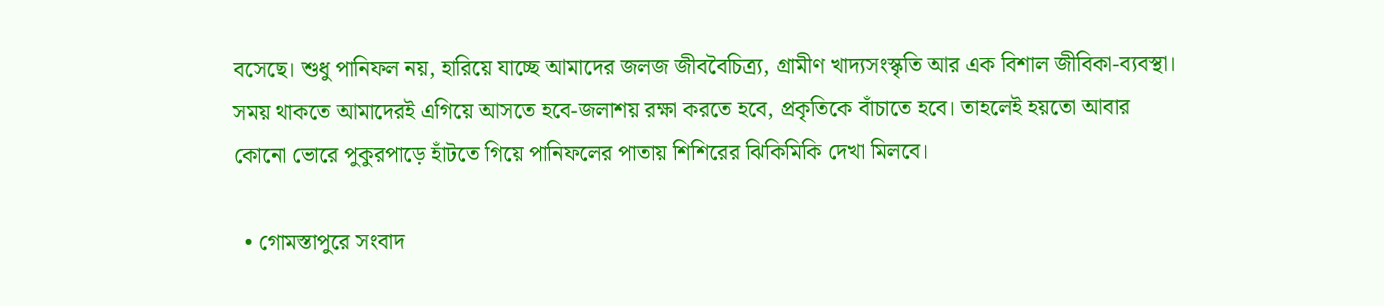বসেছে। শুধু পানিফল নয়, হারিয়ে যাচ্ছে আমাদের জলজ জীববৈচিত্র্য, গ্রামীণ খাদ্যসংস্কৃতি আর এক বিশাল জীবিকা-ব্যবস্থা। সময় থাকতে আমাদেরই এগিয়ে আসতে হবে-জলাশয় রক্ষা করতে হবে, প্রকৃতিকে বাঁচাতে হবে। তাহলেই হয়তো আবার কোনো ভোরে পুকুরপাড়ে হাঁটতে গিয়ে পানিফলের পাতায় শিশিরের ঝিকিমিকি দেখা মিলবে।

  • গোমস্তাপুরে সংবাদ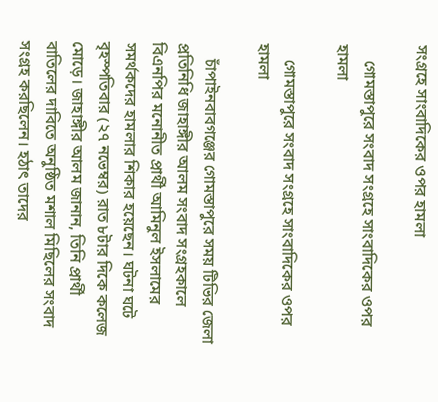সংগ্রহে সাংবাদিকের ওপর হামলা

    গোমস্তাপুরে সংবাদ সংগ্রহে সাংবাদিকের ওপর হামলা

    গোমস্তাপুরে সংবাদ সংগ্রহে সাংবাদিকের ওপর হামলা

    চাঁপাইনবাবগঞ্জের গোমস্তাপুরে সময় টিভির জেলা প্রতিনিধি জাহাঙ্গীর আলম সংবাদ সংগ্রহকালে বিএনপির মনোনীত প্রার্থী আমিনুল ইসলামের সমর্থকদের হামলার শিকার হয়েছেন। ঘটনা ঘটে বৃহস্পতিবার (২৭ নভেম্বর) রাত ৮টার দিকে কলেজ মোড়ে। জাহাঙ্গীর আলম জানান, তিনি প্রার্থী বাতিলের দাবিতে অনুষ্ঠিত মশাল মিছিলের সংবাদ সংগ্রহ করছিলেন। হঠাৎ তাদের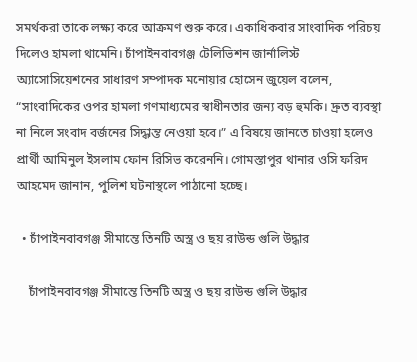সমর্থকরা তাকে লক্ষ্য করে আক্রমণ শুরু করে। একাধিকবার সাংবাদিক পরিচয় দিলেও হামলা থামেনি। চাঁপাইনবাবগঞ্জ টেলিভিশন জার্নালিস্ট অ্যাসোসিয়েশনের সাধারণ সম্পাদক মনোয়ার হোসেন জুয়েল বলেন, “সাংবাদিকের ওপর হামলা গণমাধ্যমের স্বাধীনতার জন্য বড় হুমকি। দ্রুত ব্যবস্থা না নিলে সংবাদ বর্জনের সিদ্ধান্ত নেওয়া হবে।” এ বিষয়ে জানতে চাওয়া হলেও প্রার্থী আমিনুল ইসলাম ফোন রিসিভ করেননি। গোমস্তাপুর থানার ওসি ফরিদ আহমেদ জানান, পুলিশ ঘটনাস্থলে পাঠানো হচ্ছে।

  • চাঁপাইনবাবগঞ্জ সীমান্তে তিনটি অস্ত্র ও ছয় রাউন্ড গুলি উদ্ধার

    চাঁপাইনবাবগঞ্জ সীমান্তে তিনটি অস্ত্র ও ছয় রাউন্ড গুলি উদ্ধার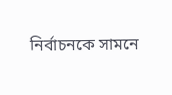নির্বাচনকে সামনে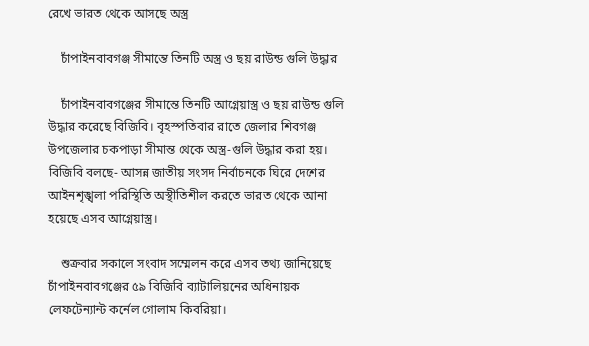রেখে ভারত থেকে আসছে অস্ত্র

    চাঁপাইনবাবগঞ্জ সীমান্তে তিনটি অস্ত্র ও ছয় রাউন্ড গুলি উদ্ধার

    চাঁপাইনবাবগঞ্জের সীমান্তে তিনটি আগ্নেয়াস্ত্র ও ছয় রাউন্ড গুলি উদ্ধার করেছে বিজিবি। বৃহস্পতিবার রাতে জেলার শিবগঞ্জ উপজেলার চকপাড়া সীমান্ত থেকে অস্ত্র-গুলি উদ্ধার করা হয়। বিজিবি বলছে- আসন্ন জাতীয় সংসদ নির্বাচনকে ঘিরে দেশের আইনশৃঙ্খলা পরিস্থিতি অস্থীতিশীল করতে ভারত থেকে আনা হয়েছে এসব আগ্নেয়াস্ত্র।

    শুক্রবার সকালে সংবাদ সম্মেলন করে এসব তথ্য জানিয়েছে চাঁপাইনবাবগঞ্জের ৫৯ বিজিবি ব্যাটালিয়নের অধিনায়ক লেফটেন্যান্ট কর্নেল গোলাম কিবরিয়া।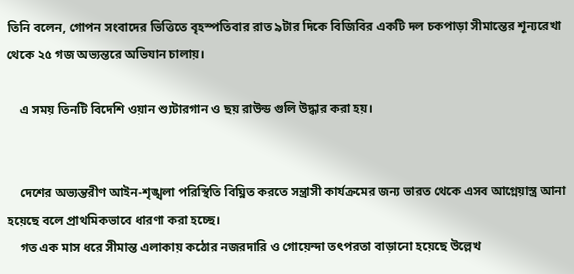তিনি বলেন, গোপন সংবাদের ভিত্তিতে বৃহস্পতিবার রাত ৯টার দিকে বিজিবির একটি দল চকপাড়া সীমান্তের শূন্যরেখা থেকে ২৫ গজ অভ্যন্তরে অভিযান চালায়।

    এ সময় তিনটি বিদেশি ওয়ান শ্যুটারগান ও ছয় রাউন্ড গুলি উদ্ধার করা হয়।


    দেশের অভ্যন্তরীণ আইন-শৃঙ্খলা পরিস্থিতি বিঘ্নিত করতে সন্ত্রাসী কার্যক্রমের জন্য ভারত থেকে এসব আগ্নেয়াস্ত্র আনা হয়েছে বলে প্রাথমিকভাবে ধারণা করা হচ্ছে।
    গত এক মাস ধরে সীমান্ত এলাকায় কঠোর নজরদারি ও গোয়েন্দা তৎপরতা বাড়ানো হয়েছে উল্লেখ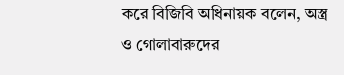করে বিজিবি অধিনায়ক বলেন, অস্ত্র ও গোলাবারুদের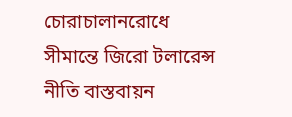চোরাচালানরোধে সীমান্তে জিরো টলারেন্স নীতি বাস্তবায়ন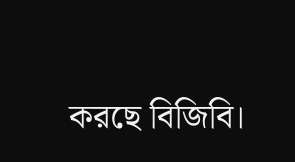করছে বিজিবি।